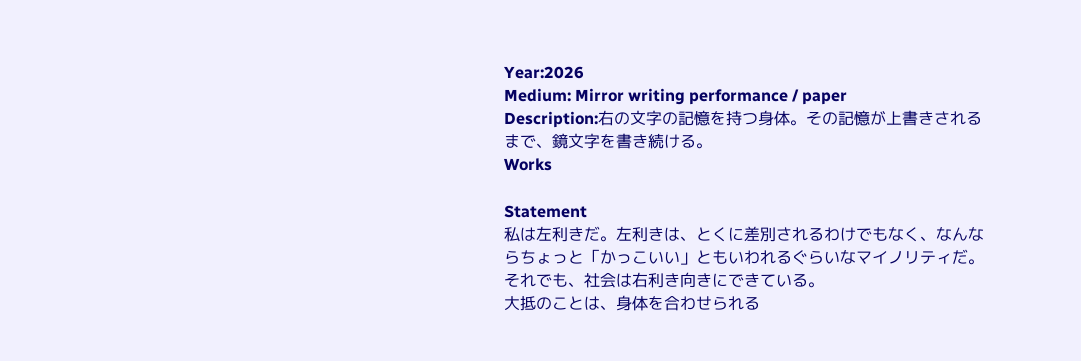Year:2026
Medium: Mirror writing performance / paper
Description:右の文字の記憶を持つ身体。その記憶が上書きされるまで、鏡文字を書き続ける。
Works

Statement
私は左利きだ。左利きは、とくに差別されるわけでもなく、なんならちょっと「かっこいい」ともいわれるぐらいなマイノリティだ。それでも、社会は右利き向きにできている。
大抵のことは、身体を合わせられる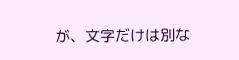が、文字だけは別な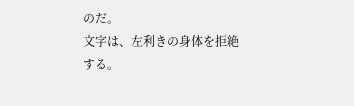のだ。
文字は、左利きの身体を拒絶する。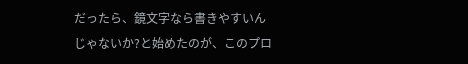だったら、鏡文字なら書きやすいんじゃないか?と始めたのが、このプロ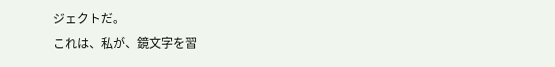ジェクトだ。
これは、私が、鏡文字を習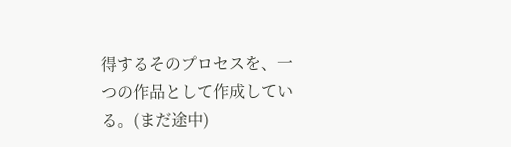得するそのプロセスを、一つの作品として作成している。(まだ途中)